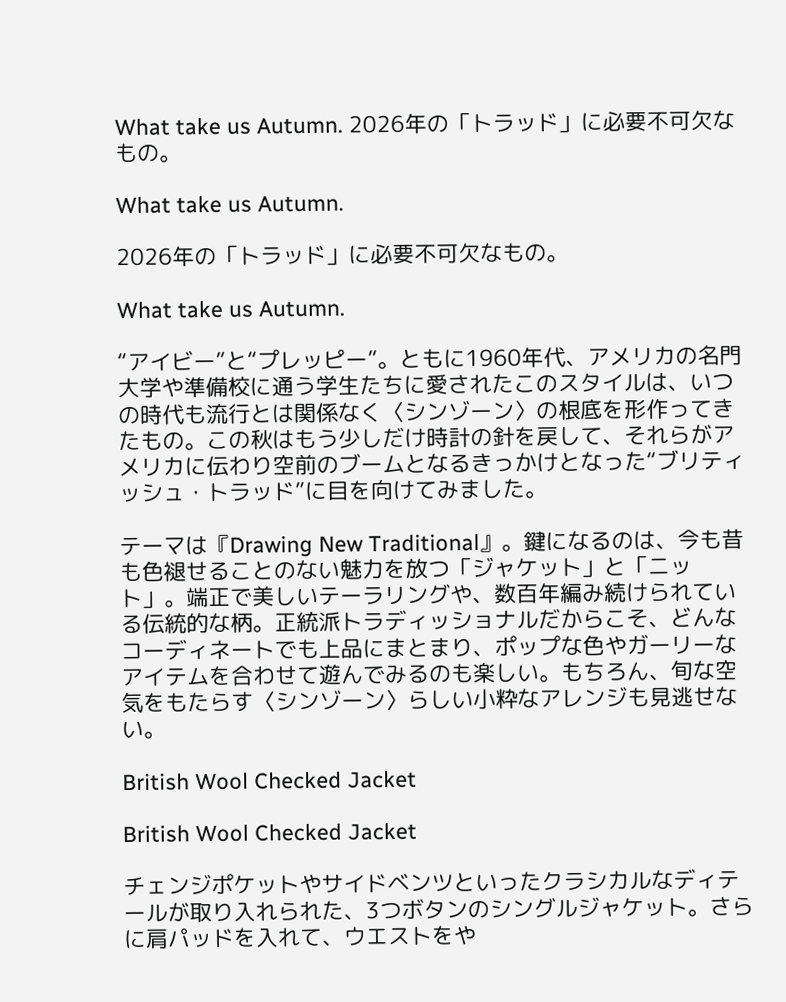What take us Autumn. 2026年の「トラッド」に必要不可欠なもの。

What take us Autumn.

2026年の「トラッド」に必要不可欠なもの。

What take us Autumn.

“アイビー”と“プレッピー”。ともに1960年代、アメリカの名門大学や準備校に通う学生たちに愛されたこのスタイルは、いつの時代も流行とは関係なく〈シンゾーン〉の根底を形作ってきたもの。この秋はもう少しだけ時計の針を戻して、それらがアメリカに伝わり空前のブームとなるきっかけとなった“ブリティッシュ・トラッド”に目を向けてみました。

テーマは『Drawing New Traditional』。鍵になるのは、今も昔も色褪せることのない魅力を放つ「ジャケット」と「ニット」。端正で美しいテーラリングや、数百年編み続けられている伝統的な柄。正統派トラディッショナルだからこそ、どんなコーディネートでも上品にまとまり、ポップな色やガーリーなアイテムを合わせて遊んでみるのも楽しい。もちろん、旬な空気をもたらす〈シンゾーン〉らしい小粋なアレンジも見逃せない。

British Wool Checked Jacket

British Wool Checked Jacket

チェンジポケットやサイドベンツといったクラシカルなディテールが取り入れられた、3つボタンのシングルジャケット。さらに肩パッドを入れて、ウエストをや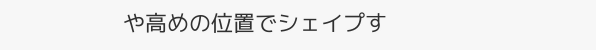や高めの位置でシェイプす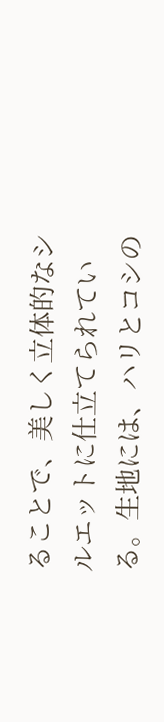ることで、美しく立体的なシルエットに仕立てられている。生地には、ハリとコシの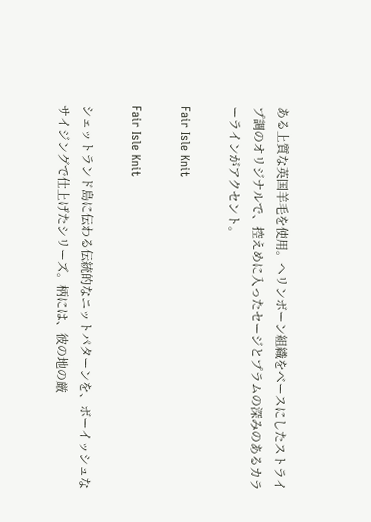ある上質な英国羊毛を使用。ヘリンボーン組織をベースにしたストライプ調のオリジナルで、控えめに入ったセージとプラムの深みのあるカラーラインがアクセント。

Fair Isle Knit

Fair Isle Knit

シェットランド島に伝わる伝統的なニットパターンを、ボーイッシュなサイジングで仕上げたシリーズ。柄には、彼の地の厳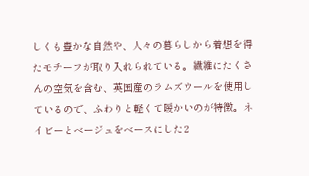しくも豊かな自然や、人々の暮らしから着想を得たモチーフが取り入れられている。繊維にたくさんの空気を含む、英国産のラムズウールを使用しているので、ふわりと軽くて暖かいのが特徴。ネイビーとベージュをベースにした2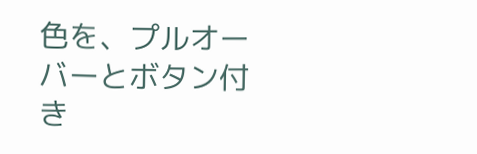色を、プルオーバーとボタン付き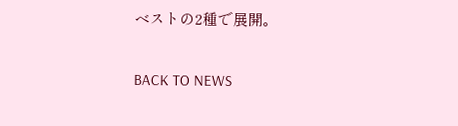ベストの2種で展開。

BACK TO NEWS